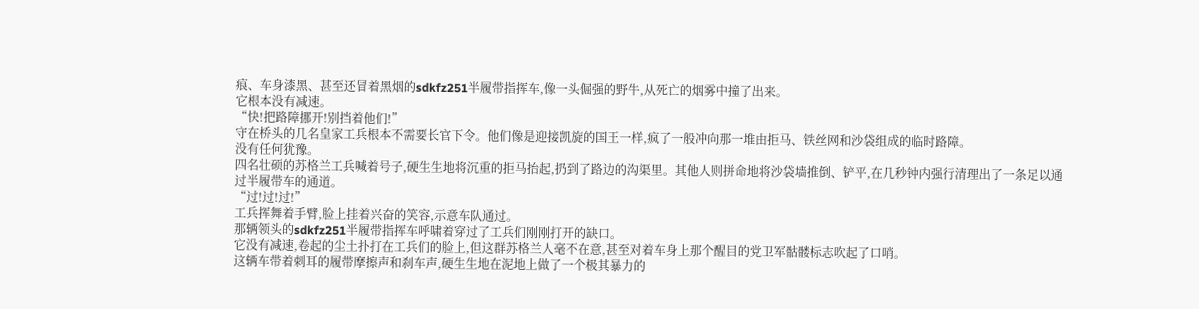痕、车身漆黑、甚至还冒着黑烟的sdkfz251半履带指挥车,像一头倔强的野牛,从死亡的烟雾中撞了出来。
它根本没有减速。
“快!把路障挪开!别挡着他们!”
守在桥头的几名皇家工兵根本不需要长官下令。他们像是迎接凯旋的国王一样,疯了一般冲向那一堆由拒马、铁丝网和沙袋组成的临时路障。
没有任何犹豫。
四名壮硕的苏格兰工兵喊着号子,硬生生地将沉重的拒马抬起,扔到了路边的沟渠里。其他人则拼命地将沙袋墙推倒、铲平,在几秒钟内强行清理出了一条足以通过半履带车的通道。
“过!过!过!”
工兵挥舞着手臂,脸上挂着兴奋的笑容,示意车队通过。
那辆领头的sdkfz251半履带指挥车呼啸着穿过了工兵们刚刚打开的缺口。
它没有减速,卷起的尘土扑打在工兵们的脸上,但这群苏格兰人毫不在意,甚至对着车身上那个醒目的党卫军骷髅标志吹起了口哨。
这辆车带着刺耳的履带摩擦声和刹车声,硬生生地在泥地上做了一个极其暴力的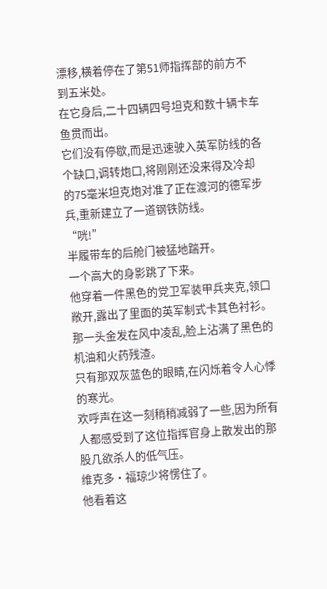漂移,横着停在了第51师指挥部的前方不到五米处。
在它身后,二十四辆四号坦克和数十辆卡车鱼贯而出。
它们没有停歇,而是迅速驶入英军防线的各个缺口,调转炮口,将刚刚还没来得及冷却的75毫米坦克炮对准了正在渡河的德军步兵,重新建立了一道钢铁防线。
“咣!”
半履带车的后舱门被猛地踹开。
一个高大的身影跳了下来。
他穿着一件黑色的党卫军装甲兵夹克,领口敞开,露出了里面的英军制式卡其色衬衫。那一头金发在风中凌乱,脸上沾满了黑色的机油和火药残渣。
只有那双灰蓝色的眼睛,在闪烁着令人心悸的寒光。
欢呼声在这一刻稍稍减弱了一些,因为所有人都感受到了这位指挥官身上散发出的那股几欲杀人的低气压。
维克多·福琼少将愣住了。
他看着这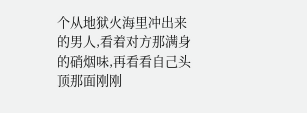个从地狱火海里冲出来的男人,看着对方那满身的硝烟味,再看看自己头顶那面刚刚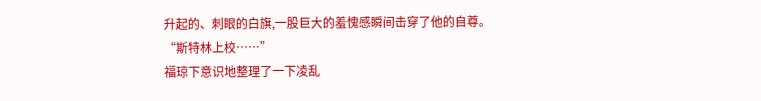升起的、刺眼的白旗,一股巨大的羞愧感瞬间击穿了他的自尊。
“斯特林上校……”
福琼下意识地整理了一下凌乱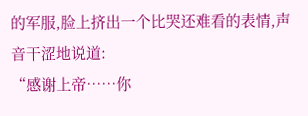的军服,脸上挤出一个比哭还难看的表情,声音干涩地说道:
“感谢上帝……你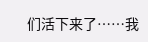们活下来了……我